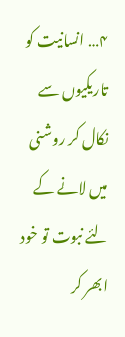۴… انسانیت کو تاریکیوں سے نکال کر روشنی میں لانے کے لئے نبوت تو خود ابھر کر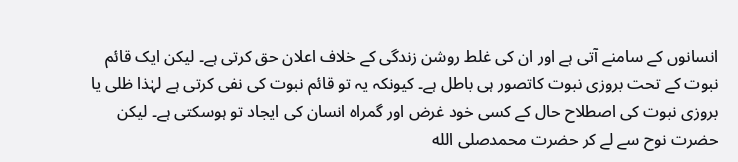انسانوں کے سامنے آتی ہے اور ان کی غلط روشن زندگی کے خلاف اعلان حق کرتی ہے۔ لیکن ایک قائم نبوت کے تحت بروزی نبوت کاتصور ہی باطل ہے۔ کیونکہ یہ تو قائم نبوت کی نفی کرتی ہے لہٰذا ظلی یا بروزی نبوت کی اصطلاح حال کے کسی خود غرض اور گمراہ انسان کی ایجاد تو ہوسکتی ہے۔ لیکن حضرت نوح سے لے کر حضرت محمدصلى الله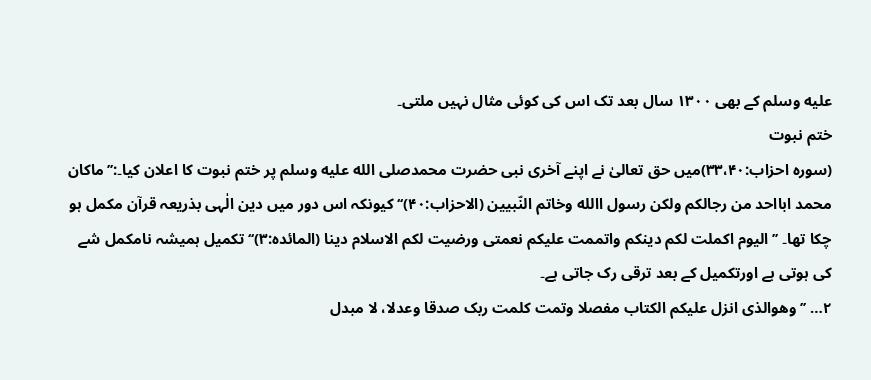عليه وسلم کے بھی ۱۳۰۰ سال بعد تک اس کی کوئی مثال نہیں ملتی۔
ختم نبوت
(سورہ احزاب:۳۳،۴۰)میں حق تعالیٰ نے اپنے آخری نبی حضرت محمدصلى الله عليه وسلم پر ختم نبوت کا اعلان کیا۔:’’ماکان محمد ابااحد من رجالکم ولکن رسول االله وخاتم النّبیین (الاحزاب:۴۰)‘‘ کیونکہ اس دور میں دین الٰہی بذریعہ قرآن مکمل ہو چکا تھا۔ ’’الیوم اکملت لکم دینکم واتممت علیکم نعمتی ورضیت لکم الاسلام دینا (المائدہ:۳)‘‘تکمیل ہمیشہ نامکمل شے کی ہوتی ہے اورتکمیل کے بعد ترقی رک جاتی ہے۔
۲… ’’وھوالذی انزل علیکم الکتاب مفصلا وتمت کلمت ربک صدقا وعدلا، لا مبدل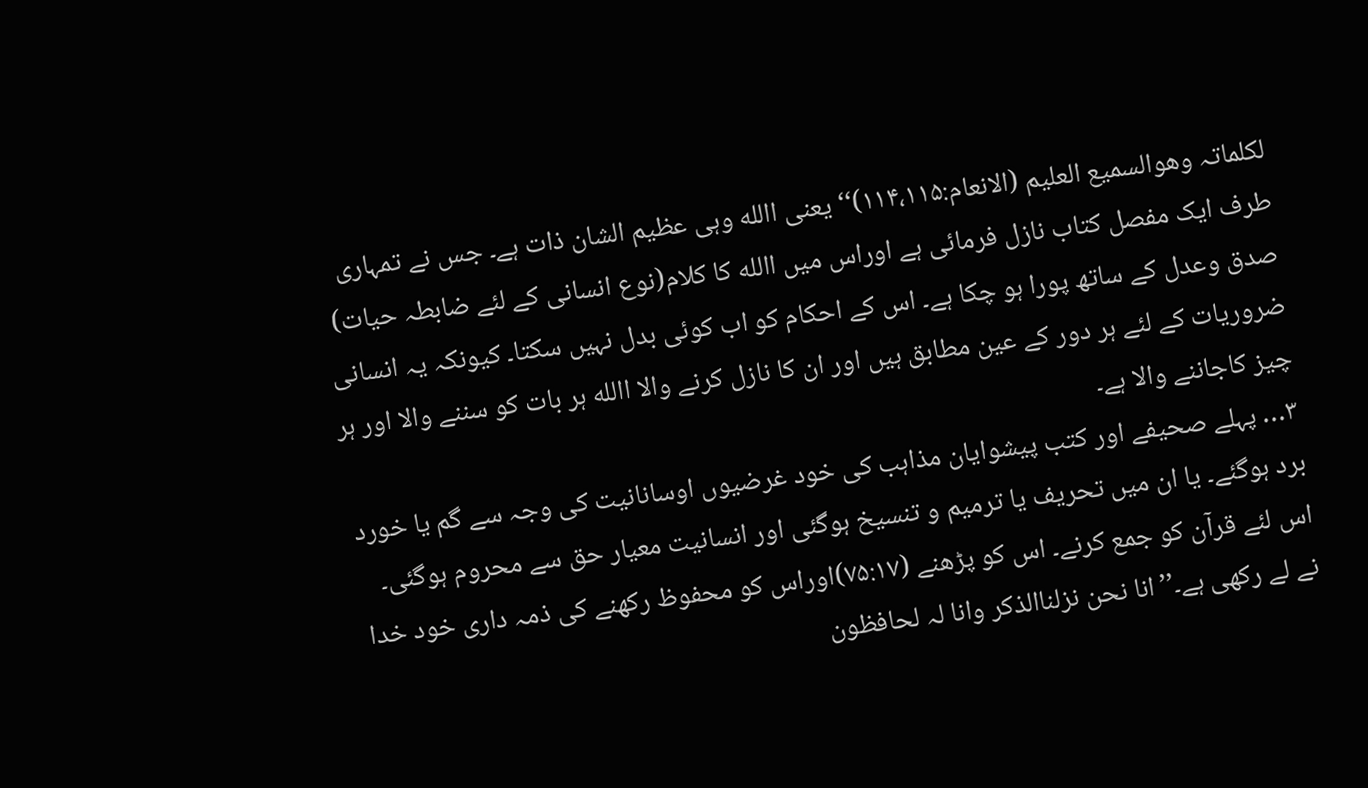لکلماتہ وھوالسمیع العلیم (الانعام:۱۱۴،۱۱۵)‘‘ یعنی االله وہی عظیم الشان ذات ہے۔ جس نے تمہاری طرف ایک مفصل کتاب نازل فرمائی ہے اوراس میں االله کا کلام(نوع انسانی کے لئے ضابطہ حیات) صدق وعدل کے ساتھ پورا ہو چکا ہے۔ اس کے احکام کو اب کوئی بدل نہیں سکتا۔ کیونکہ یہ انسانی ضروریات کے لئے ہر دور کے عین مطابق ہیں اور ان کا نازل کرنے والا االله ہر بات کو سننے والا اور ہر چیز کاجاننے والا ہے۔
۳… پہلے صحیفے اور کتب پیشوایان مذاہب کی خود غرضیوں اوسانانیت کی وجہ سے گم یا خورد برد ہوگئے۔ یا ان میں تحریف یا ترمیم و تنسیخ ہوگئی اور انسانیت معیار حق سے محروم ہوگئی۔ اس لئے قرآن کو جمع کرنے۔ اس کو پڑھنے (۷۵:۱۷)اوراس کو محفوظ رکھنے کی ذمہ داری خود خدا نے لے رکھی ہے۔’’انا نحن نزلناالذکر وانا لہ لحافظون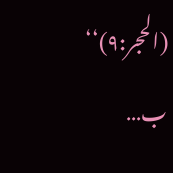(الحجر:۹)‘‘
ب…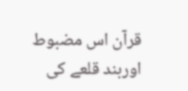قرآن اس مضبوط اوربند قلعے کی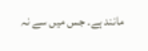مانند ہے۔ جس میں سے نہ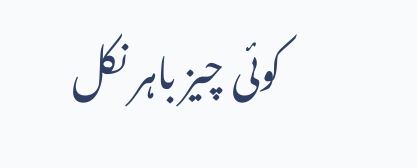کوئی چیز باہر نکل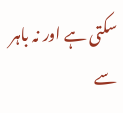سکتی ہے اور نہ باہر سے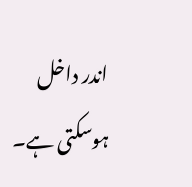اندر داخل ہوسکتی ہے۔